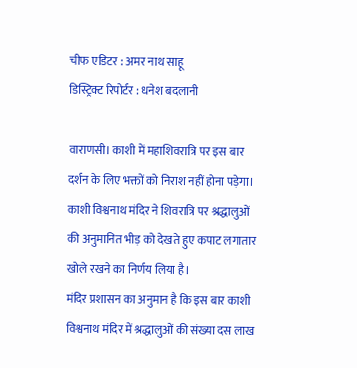चीफ एडिटर : अमर नाथ साहू
डिस्ट्रिक्ट रिपोर्टर : धनेश बदलानी

वाराणसी। काशी में महाशिवरात्रि पर इस बार दर्शन के लिए भक्तों को निराश नहीं होना पड़ेगा। काशी विश्वनाथ मंदिर ने शिवरात्रि पर श्रद्धालुओं की अनुमानित भीड़ को देखते हुए कपाट लगातार खोले रखने का निर्णय लिया है।
मंदिर प्रशासन का अनुमान है कि इस बार काशी विश्वनाथ मंदिर में श्रद्धालुओं की संख्या दस लाख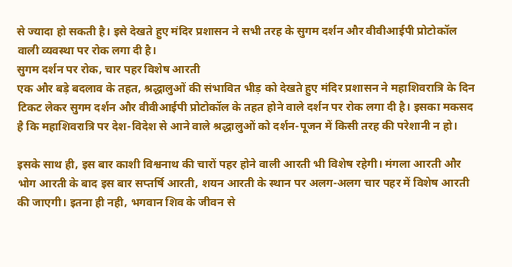से ज्यादा हो सकती है। इसे देखते हुए मंदिर प्रशासन ने सभी तरह के सुगम दर्शन और वीवीआईपी प्रोटोकॉल वाली व्यवस्था पर रोक लगा दी है।
सुगम दर्शन पर रोक, चार पहर विशेष आरती
एक और बड़े बदलाव के तहत, श्रद्धालुओं की संभावित भीड़ को देखते हुए मंदिर प्रशासन ने महाशिवरात्रि के दिन टिकट लेकर सुगम दर्शन और वीवीआईपी प्रोटोकॉल के तहत होने वाले दर्शन पर रोक लगा दी है। इसका मकसद है कि महाशिवरात्रि पर देश-विदेश से आने वाले श्रद्धालुओं को दर्शन-पूजन में किसी तरह की परेशानी न हो।

इसके साथ ही, इस बार काशी विश्वनाथ की चारों पहर होने वाली आरती भी विशेष रहेगी। मंगला आरती और भोग आरती के बाद इस बार सप्तर्षि आरती, शयन आरती के स्थान पर अलग-अलग चार पहर में विशेष आरती की जाएगी। इतना ही नही, भगवान शिव के जीवन से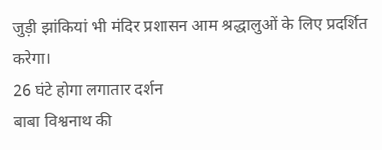जुड़ी झांकियां भी मंदिर प्रशासन आम श्रद्धालुओं के लिए प्रदर्शित करेगा।
26 घंटे होगा लगातार दर्शन
बाबा विश्वनाथ की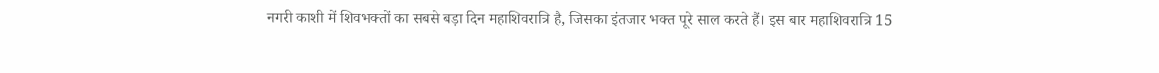नगरी काशी में शिवभक्तों का सबसे बड़ा दिन महाशिवरात्रि है, जिसका इंतजार भक्त पूरे साल करते हैं। इस बार महाशिवरात्रि 15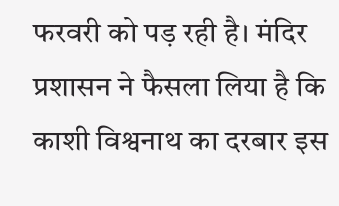फरवरी को पड़ रही है। मंदिर प्रशासन ने फैसला लिया है कि काशी विश्वनाथ का दरबार इस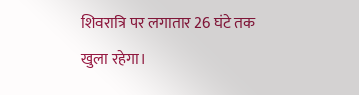शिवरात्रि पर लगातार 26 घंटे तक खुला रहेगा।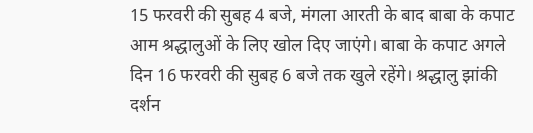15 फरवरी की सुबह 4 बजे, मंगला आरती के बाद बाबा के कपाट आम श्रद्धालुओं के लिए खोल दिए जाएंगे। बाबा के कपाट अगले दिन 16 फरवरी की सुबह 6 बजे तक खुले रहेंगे। श्रद्धालु झांकी दर्शन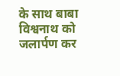के साथ बाबा विश्वनाथ को जलार्पण कर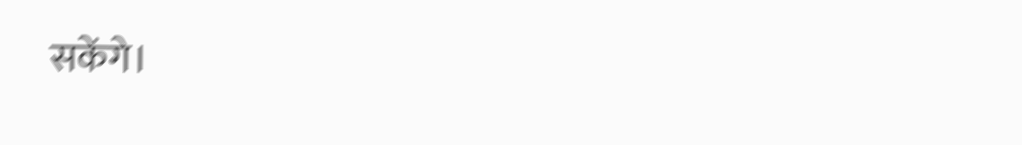सकेंगे।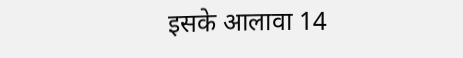इसके आलावा 14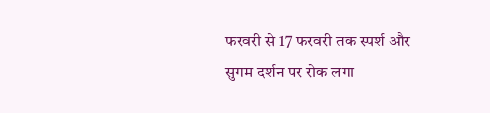फरवरी से 17 फरवरी तक स्पर्श और सुगम दर्शन पर रोक लगा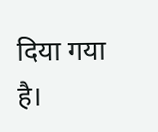दिया गया है।